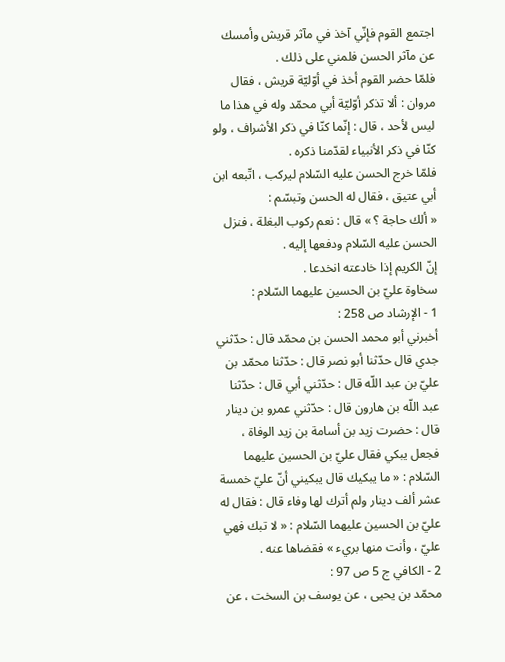اجتمع القوم فإنّي آخذ في مآثر قريش وأمسك عن مآثر الحسن فلمني على ذلك .
فلمّا حضر القوم أخذ في أوّليّة قريش ، فقال مروان : ألا تذكر أوّليّة أبي محمّد وله في هذا ما ليس لأحد ، قال : إنّما كنّا في ذكر الأشراف ، ولو كنّا في ذكر الأنبياء لقدّمنا ذكره .
فلمّا خرج الحسن عليه السّلام ليركب ، اتّبعه ابن أبي عتيق ، فقال له الحسن وتبسّم :
« ألك حاجة ؟ » قال : نعم ركوب البغلة ، فنزل الحسن عليه السّلام ودفعها إليه .
إنّ الكريم إذا خادعته انخدعا .
سخاوة عليّ بن الحسين عليهما السّلام :
1 - الإرشاد ص 258 :
أخبرني أبو محمد الحسن بن محمّد قال : حدّثني جدي قال حدّثنا أبو نصر قال : حدّثنا محمّد بن عليّ بن عبد اللّه قال : حدّثني أبي قال : حدّثنا عبد اللّه بن هارون قال : حدّثني عمرو بن دينار قال : حضرت زيد بن أسامة بن زيد الوفاة ، فجعل يبكي فقال عليّ بن الحسين عليهما السّلام : « ما يبكيك قال يبكيني أنّ عليّ خمسة عشر ألف دينار ولم أترك لها وفاء قال : فقال له عليّ بن الحسين عليهما السّلام : « لا تبك فهي عليّ ، وأنت منها بريء » فقضاها عنه .
2 - الكافي ج 5 ص 97 :
محمّد بن يحيى ، عن يوسف بن السخت ، عن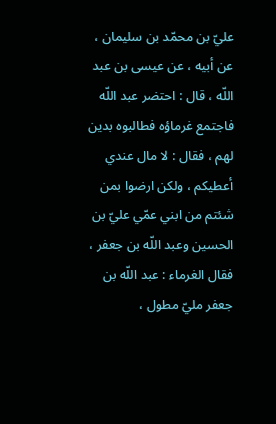عليّ بن محمّد بن سليمان ، عن أبيه ، عن عيسى بن عبد اللّه ، قال : احتضر عبد اللّه فاجتمع غرماؤه فطالبوه بدين لهم ، فقال : لا مال عندي أعطيكم ، ولكن ارضوا بمن شئتم من ابني عمّي عليّ بن الحسين وعبد اللّه بن جعفر ، فقال الغرماء : عبد اللّه بن جعفر مليّ مطول ،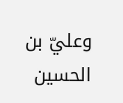وعليّ بن الحسين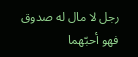رجل لا مال له صدوق فهو أحبّهما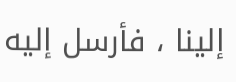إلينا ، فأرسل إليه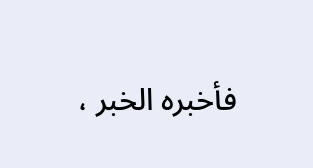فأخبره الخبر ،